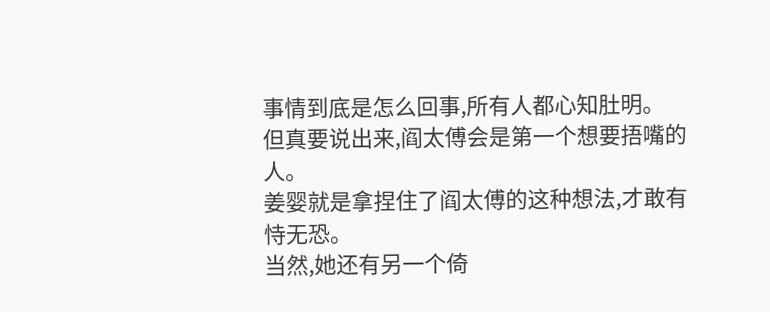事情到底是怎么回事,所有人都心知肚明。
但真要说出来,阎太傅会是第一个想要捂嘴的人。
姜婴就是拿捏住了阎太傅的这种想法,才敢有恃无恐。
当然,她还有另一个倚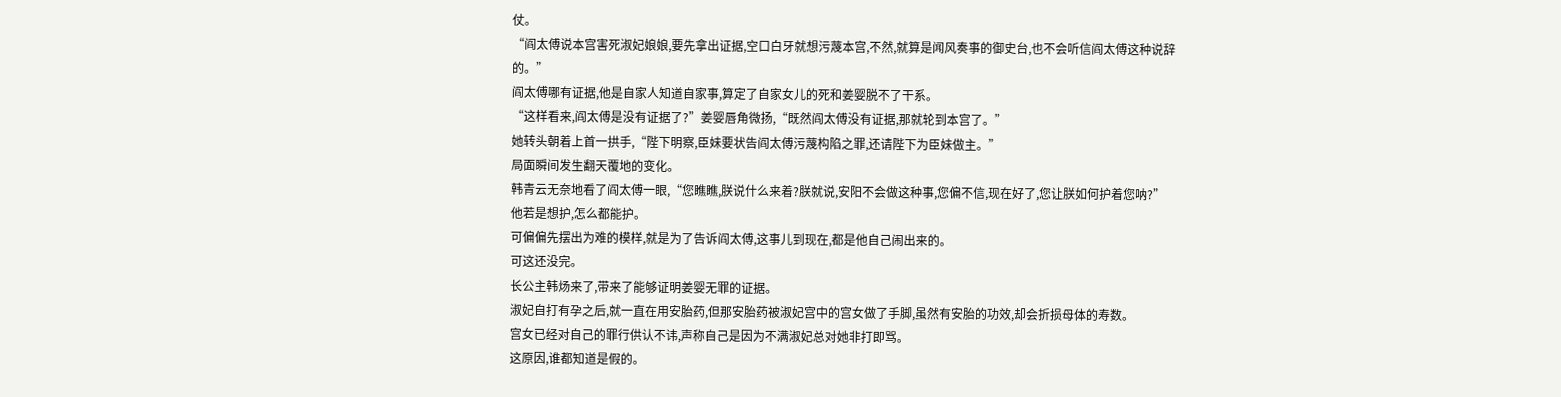仗。
“阎太傅说本宫害死淑妃娘娘,要先拿出证据,空口白牙就想污蔑本宫,不然,就算是闻风奏事的御史台,也不会听信阎太傅这种说辞的。”
阎太傅哪有证据,他是自家人知道自家事,算定了自家女儿的死和姜婴脱不了干系。
“这样看来,阎太傅是没有证据了?”姜婴唇角微扬,“既然阎太傅没有证据,那就轮到本宫了。”
她转头朝着上首一拱手,“陛下明察,臣妹要状告阎太傅污蔑构陷之罪,还请陛下为臣妹做主。”
局面瞬间发生翻天覆地的变化。
韩青云无奈地看了阎太傅一眼,“您瞧瞧,朕说什么来着?朕就说,安阳不会做这种事,您偏不信,现在好了,您让朕如何护着您呐?”
他若是想护,怎么都能护。
可偏偏先摆出为难的模样,就是为了告诉阎太傅,这事儿到现在,都是他自己闹出来的。
可这还没完。
长公主韩炀来了,带来了能够证明姜婴无罪的证据。
淑妃自打有孕之后,就一直在用安胎药,但那安胎药被淑妃宫中的宫女做了手脚,虽然有安胎的功效,却会折损母体的寿数。
宫女已经对自己的罪行供认不讳,声称自己是因为不满淑妃总对她非打即骂。
这原因,谁都知道是假的。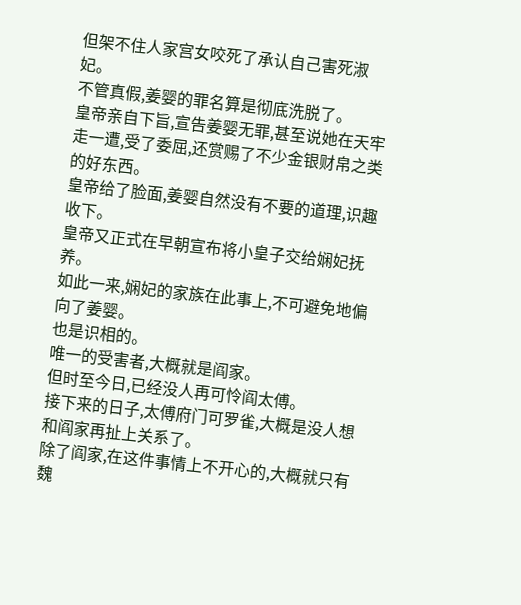但架不住人家宫女咬死了承认自己害死淑妃。
不管真假,姜婴的罪名算是彻底洗脱了。
皇帝亲自下旨,宣告姜婴无罪,甚至说她在天牢走一遭,受了委屈,还赏赐了不少金银财帛之类的好东西。
皇帝给了脸面,姜婴自然没有不要的道理,识趣收下。
皇帝又正式在早朝宣布将小皇子交给娴妃抚养。
如此一来,娴妃的家族在此事上,不可避免地偏向了姜婴。
也是识相的。
唯一的受害者,大概就是阎家。
但时至今日,已经没人再可怜阎太傅。
接下来的日子,太傅府门可罗雀,大概是没人想和阎家再扯上关系了。
除了阎家,在这件事情上不开心的,大概就只有魏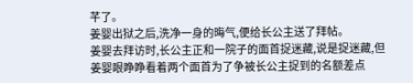芊了。
姜婴出狱之后,洗净一身的晦气,便给长公主送了拜帖。
姜婴去拜访时,长公主正和一院子的面首捉迷藏,说是捉迷藏,但姜婴眼睁睁看着两个面首为了争被长公主捉到的名额差点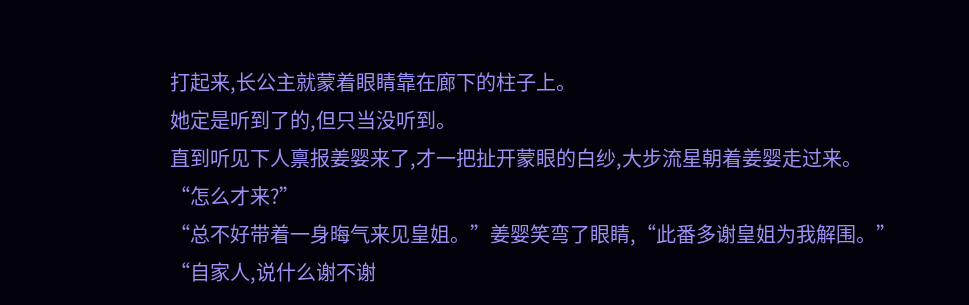打起来,长公主就蒙着眼睛靠在廊下的柱子上。
她定是听到了的,但只当没听到。
直到听见下人禀报姜婴来了,才一把扯开蒙眼的白纱,大步流星朝着姜婴走过来。
“怎么才来?”
“总不好带着一身晦气来见皇姐。”姜婴笑弯了眼睛,“此番多谢皇姐为我解围。”
“自家人,说什么谢不谢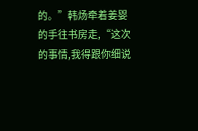的。”韩炀牵着姜婴的手往书房走,“这次的事情,我得跟你细说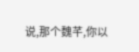说,那个魏芊,你以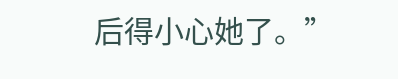后得小心她了。”